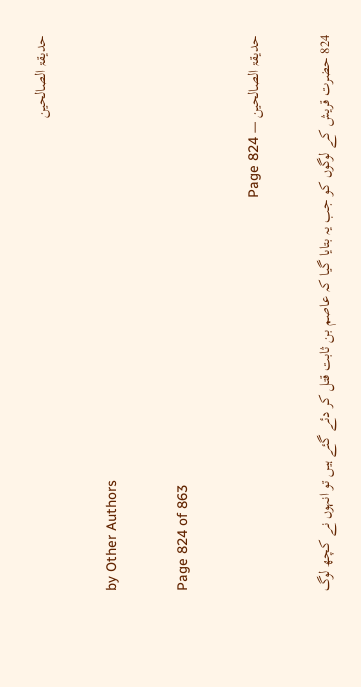حدیقۃ الصالحین

by Other Authors

Page 824 of 863

حدیقۃ الصالحین — Page 824

824 حضرت قریش کے لوگوں کو جب یہ بتایا گیا کہ عاصم بن ثابت قتل کر دئے گئے ہیں تو انہوں نے کچھ لوگ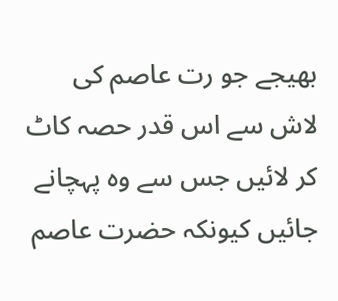بھیجے جو رت عاصم کی لاش سے اس قدر حصہ کاٹ کر لائیں جس سے وہ پہچانے جائیں کیونکہ حضرت عاصم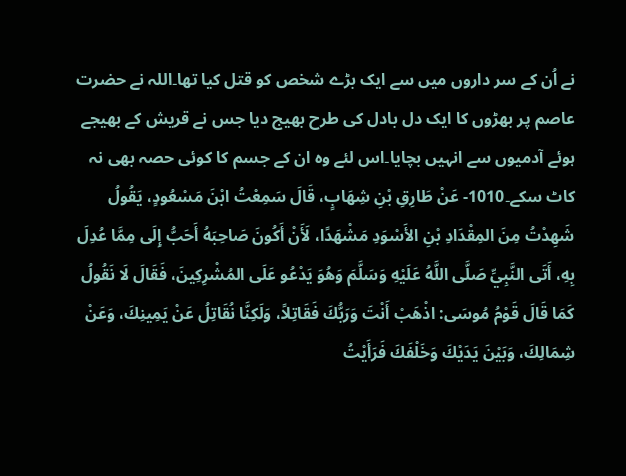نے اُن کے سر داروں میں سے ایک بڑے شخص کو قتل کیا تھا۔اللہ نے حضرت عاصم پر بھڑوں کا ایک دل بادل کی طرح بھیج دیا جس نے قریش کے بھیجے ہوئے آدمیوں سے انہیں بچایا۔اس لئے وہ ان کے جسم کا کوئی حصہ بھی نہ کاٹ سکے۔1010- عَنْ طَارِقِ بْنِ شِهَابٍ، قَالَ سَمِعْتُ ابْنَ مَسْعُودٍ، يَقُولُ شَهِدْتُ مِنَ المِقْدَادِ بْنِ الأَسْوَدِ مَشْهَدًا، لَأَنْ أَكُونَ صَاحِبَهُ أَحَبُّ إِلَى مِمَّا عُدِلَ بِهِ، أَتَى النَّبِيِّ صَلَّى اللَّهُ عَلَيْهِ وَسَلَّمَ وَهُوَ يَدْعُو عَلَى المُشْرِكِينَ، فَقَالَ لَا نَقُولُ كَمَا قَالَ قَوْمُ مُوسَى: اذْهَبْ أَنْتَ وَرَبُّكَ فَقَاتِلاً، وَلَكِنَّا نُقَاتِلُ عَنْ يَمِينِكَ، وَعَنْ شِمَالِكَ، وَبَيْنَ يَدَيْكَ وَخَلْفَكَ فَرَأَيْتُ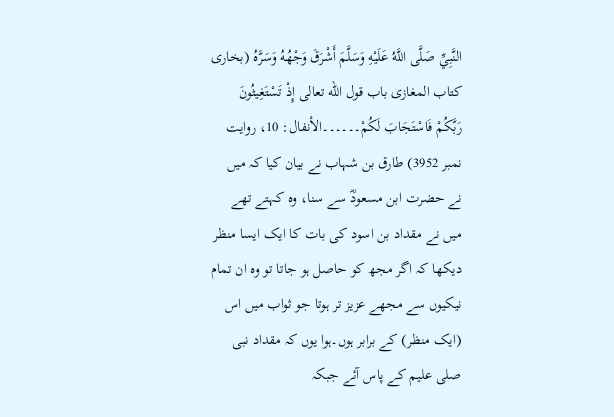النَّبِيِّ صَلَّى اللَّهُ عَلَيْهِ وَسَلَّمَ أَشْرَقَ وَجْهُهُ وَسَرَّهُ (بخاری کتاب المغازی باب قول الله تعالى إِذْ تَسْتَغِيثُونَ رَبَّكُمْ فَاسْتَجَابَ لَكُمْ۔۔۔۔۔۔الأنفال: 10، روایت نمبر 3952) طارق بن شہاب نے بیان کیا کہ میں نے حضرت ابن مسعودؓ سے سنا، وہ کہتے تھے میں نے مقداد بن اسود کی بات کا ایک ایسا منظر دیکھا کہ اگر مجھ کو حاصل ہو جاتا تو وہ ان تمام نیکیوں سے مجھے عزیز تر ہوتا جو ثواب میں اس (ایک منظر) کے برابر ہوں۔ہوا یوں کہ مقداد نبی صلی علیم کے پاس آئے جبکہ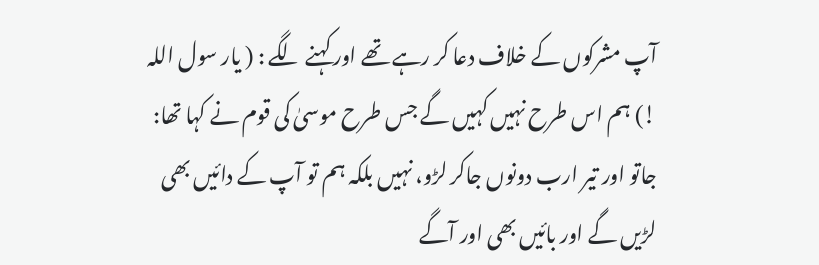آپ مشرکوں کے خلاف دعا کر رہے تھے اور کہنے لگے : ( یار سول اللہ !) ہم اس طرح نہیں کہیں گے جس طرح موسیٰ کی قوم نے کہا تھا: جاتو اور تیر ارب دونوں جاکر لڑو، نہیں بلکہ ہم تو آپ کے دائیں بھی لڑیں گے اور بائیں بھی اور آگے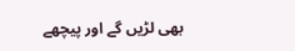بھی لڑیں گے اور پیچھے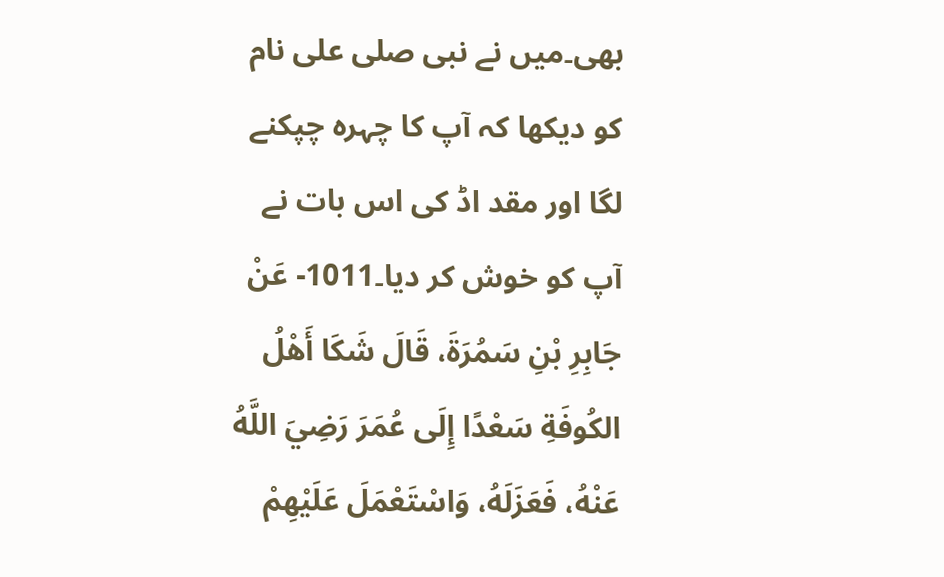بھی۔میں نے نبی صلی علی نام کو دیکھا کہ آپ کا چہرہ چپکنے لگا اور مقد اڈ کی اس بات نے آپ کو خوش کر دیا۔1011- عَنْ جَابِرِ بْنِ سَمُرَةَ، قَالَ شَكَا أَهْلُ الكُوفَةِ سَعْدًا إِلَى عُمَرَ رَضِيَ اللَّهُ عَنْهُ، فَعَزَلَهُ، وَاسْتَعْمَلَ عَلَيْهِمْ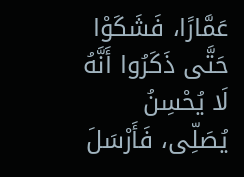عَمَّارًا، فَشَكَوْا حَتَّى ذَكَرُوا أَنَّهُ لَا يُحْسِنُ يُصَلِّى، فَأَرْسَلَ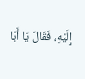إِلَيْهِ، فَقَالَ يَا أَبَا